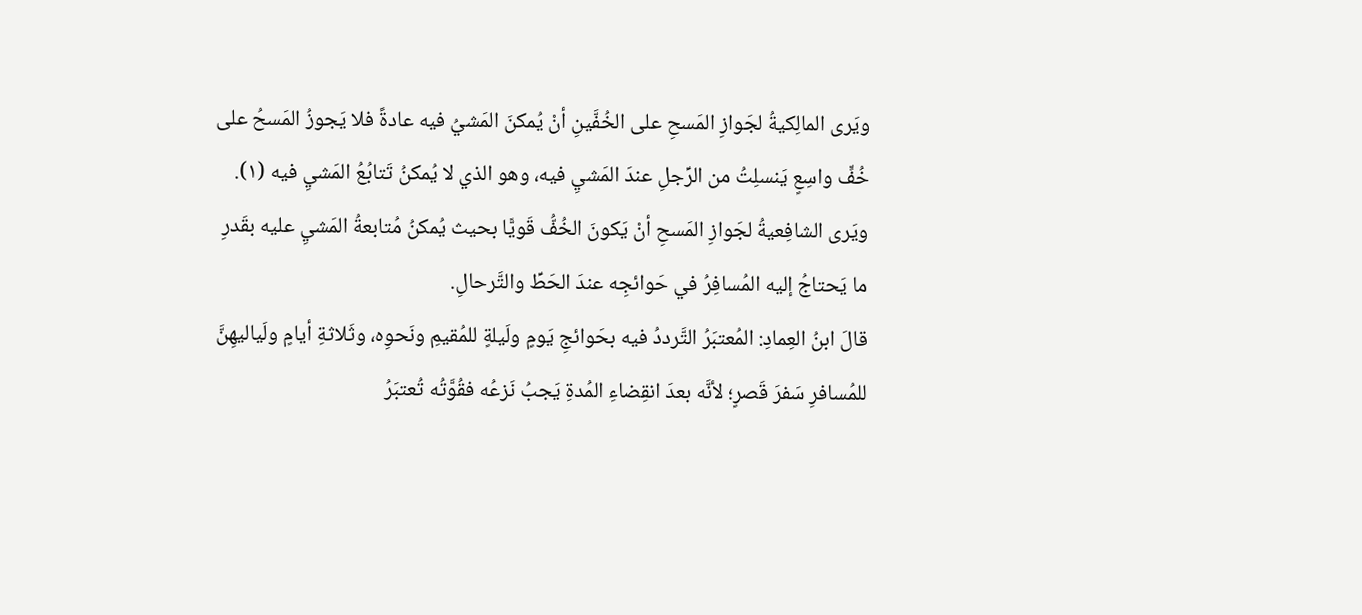ويَرى المالِكيةُ لجَوازِ المَسحِ على الخُفَّينِ أنْ يُمكنَ المَشيُ فيه عادةً فلا يَجوزُ المَسحُ على خُفٍّ واسِعٍ يَنسلِتُ من الرِّجلِ عندَ المَشيِ فيه، وهو الذي لا يُمكنُ تَتابُعُ المَشيِ فيه (١).
ويَرى الشافِعيةُ لجَوازِ المَسحِ أنْ يَكونَ الخُفُّ قَويًّا بحيث يُمكنُ مُتابعةُ المَشيِ عليه بقَدرِ ما يَحتاجُ إليه المُسافِرُ في حَوائجِه عندَ الحَطِّ والتَّرحالِ.
قالَ ابنُ العِمادِ: المُعتبَرُ التَّرددُ فيه بحَوائجِ يَومٍ ولَيلةٍ للمُقيمِ ونَحوِه، وثَلاثةِ أيامٍ ولَياليهِنَّ للمُسافرِ سَفرَ قَصرٍ؛ لأنَّه بعدَ انقِضاءِ المُدةِ يَجبُ نَزعُه فقُوَّتُه تُعتبَرُ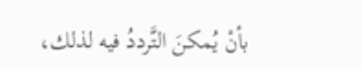بأنْ يُمكنَ التَّرددُ فيه لذلك،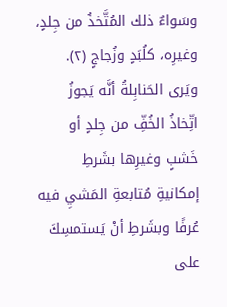وسَواءٌ ذلك المُتَّخذُ من جِلدٍ، وغيرِه، كلُبَدٍ وزُجاجٍ (٢).
ويَرى الحَنابِلةُ أنَّه يَجوزُ اتِّخاذُ الخُفِّ من جِلدٍ أو خَشبٍ وغيرِها بشَرطِ إمكانيةِ مُتابعةِ المَشيِ فيه عُرفًا وبشَرطِ أنْ يَستمسِكَ على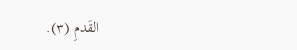القَدمِ (٣).